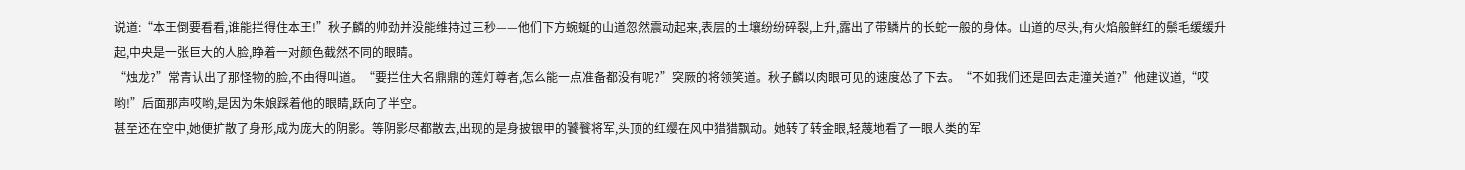说道:“本王倒要看看,谁能拦得住本王!”秋子麟的帅劲并没能维持过三秒——他们下方蜿蜒的山道忽然震动起来,表层的土壤纷纷碎裂,上升,露出了带鳞片的长蛇一般的身体。山道的尽头,有火焰般鲜红的鬃毛缓缓升起,中央是一张巨大的人脸,睁着一对颜色截然不同的眼睛。
“烛龙?”常青认出了那怪物的脸,不由得叫道。“要拦住大名鼎鼎的莲灯尊者,怎么能一点准备都没有呢?”突厥的将领笑道。秋子麟以肉眼可见的速度怂了下去。“不如我们还是回去走潼关道?”他建议道,“哎哟!”后面那声哎哟,是因为朱娘踩着他的眼睛,跃向了半空。
甚至还在空中,她便扩散了身形,成为庞大的阴影。等阴影尽都散去,出现的是身披银甲的饕餮将军,头顶的红缨在风中猎猎飘动。她转了转金眼,轻蔑地看了一眼人类的军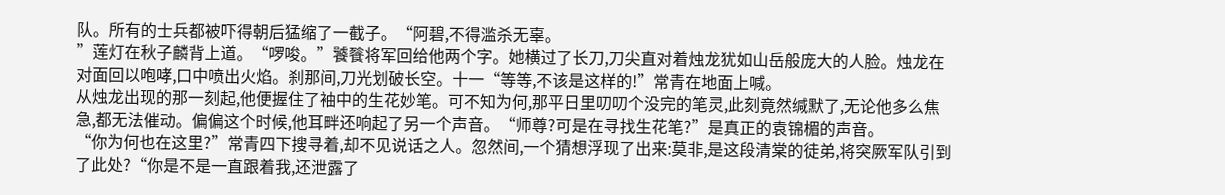队。所有的士兵都被吓得朝后猛缩了一截子。“阿碧,不得滥杀无辜。
”莲灯在秋子麟背上道。“啰唆。”饕餮将军回给他两个字。她横过了长刀,刀尖直对着烛龙犹如山岳般庞大的人脸。烛龙在对面回以咆哮,口中喷出火焰。刹那间,刀光划破长空。十一“等等,不该是这样的!”常青在地面上喊。
从烛龙出现的那一刻起,他便握住了袖中的生花妙笔。可不知为何,那平日里叨叨个没完的笔灵,此刻竟然缄默了,无论他多么焦急,都无法催动。偏偏这个时候,他耳畔还响起了另一个声音。“师尊?可是在寻找生花笔?”是真正的袁锦楣的声音。
“你为何也在这里?”常青四下搜寻着,却不见说话之人。忽然间,一个猜想浮现了出来:莫非,是这段清棠的徒弟,将突厥军队引到了此处?“你是不是一直跟着我,还泄露了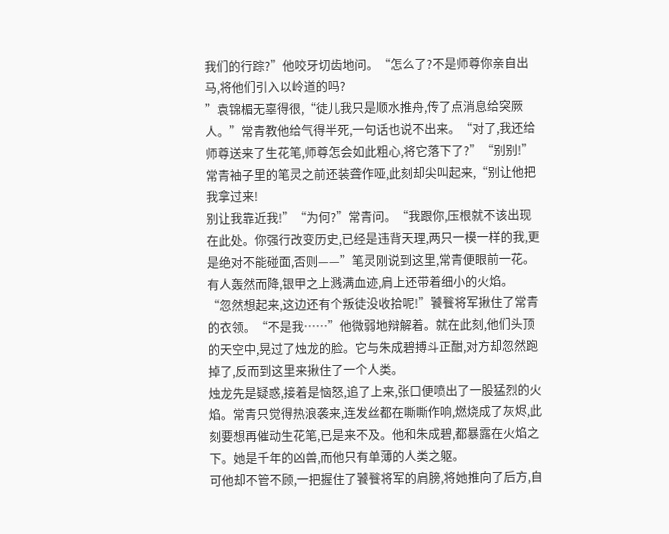我们的行踪?”他咬牙切齿地问。“怎么了?不是师尊你亲自出马,将他们引入以岭道的吗?
”袁锦楣无辜得很,“徒儿我只是顺水推舟,传了点消息给突厥人。”常青教他给气得半死,一句话也说不出来。“对了,我还给师尊送来了生花笔,师尊怎会如此粗心,将它落下了?”“别别!”常青袖子里的笔灵之前还装聋作哑,此刻却尖叫起来,“别让他把我拿过来!
别让我靠近我!”“为何?”常青问。“我跟你,压根就不该出现在此处。你强行改变历史,已经是违背天理,两只一模一样的我,更是绝对不能碰面,否则——”笔灵刚说到这里,常青便眼前一花。有人轰然而降,银甲之上溅满血迹,肩上还带着细小的火焰。
“忽然想起来,这边还有个叛徒没收拾呢!”饕餮将军揪住了常青的衣领。“不是我……”他微弱地辩解着。就在此刻,他们头顶的天空中,晃过了烛龙的脸。它与朱成碧搏斗正酣,对方却忽然跑掉了,反而到这里来揪住了一个人类。
烛龙先是疑惑,接着是恼怒,追了上来,张口便喷出了一股猛烈的火焰。常青只觉得热浪袭来,连发丝都在嘶嘶作响,燃烧成了灰烬,此刻要想再催动生花笔,已是来不及。他和朱成碧,都暴露在火焰之下。她是千年的凶兽,而他只有单薄的人类之躯。
可他却不管不顾,一把握住了饕餮将军的肩膀,将她推向了后方,自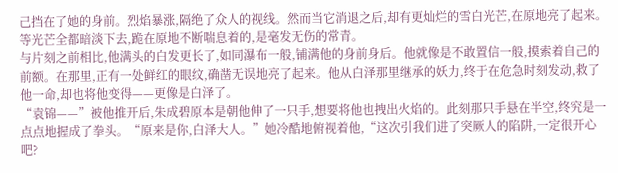己挡在了她的身前。烈焰暴涨,隔绝了众人的视线。然而当它消退之后,却有更灿烂的雪白光芒,在原地亮了起来。等光芒全都暗淡下去,跪在原地不断喘息着的,是毫发无伤的常青。
与片刻之前相比,他满头的白发更长了,如同瀑布一般,铺满他的身前身后。他就像是不敢置信一般,摸索着自己的前额。在那里,正有一处鲜红的眼纹,确凿无误地亮了起来。他从白泽那里继承的妖力,终于在危急时刻发动,救了他一命,却也将他变得——更像是白泽了。
“袁锦——”被他推开后,朱成碧原本是朝他伸了一只手,想要将他也拽出火焰的。此刻那只手悬在半空,终究是一点点地握成了拳头。“原来是你,白泽大人。”她冷酷地俯视着他,“这次引我们进了突厥人的陷阱,一定很开心吧?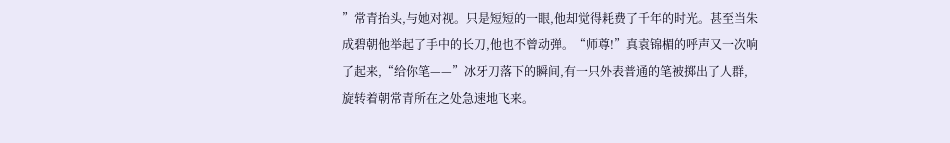”常青抬头,与她对视。只是短短的一眼,他却觉得耗费了千年的时光。甚至当朱成碧朝他举起了手中的长刀,他也不曾动弹。“师尊!”真袁锦楣的呼声又一次响了起来,“给你笔——”冰牙刀落下的瞬间,有一只外表普通的笔被掷出了人群,旋转着朝常青所在之处急速地飞来。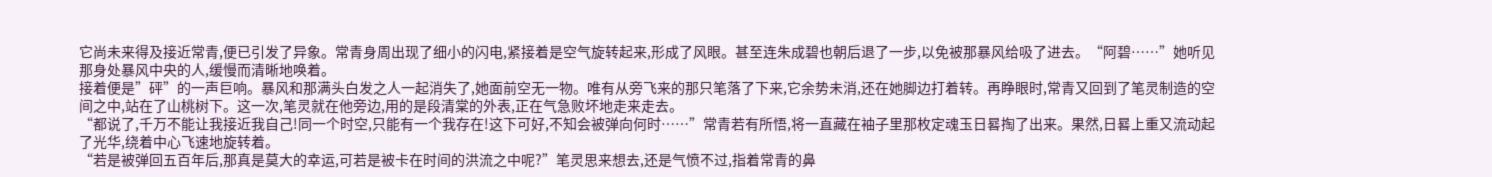它尚未来得及接近常青,便已引发了异象。常青身周出现了细小的闪电,紧接着是空气旋转起来,形成了风眼。甚至连朱成碧也朝后退了一步,以免被那暴风给吸了进去。“阿碧……”她听见那身处暴风中央的人,缓慢而清晰地唤着。
接着便是”砰”的一声巨响。暴风和那满头白发之人一起消失了,她面前空无一物。唯有从旁飞来的那只笔落了下来,它余势未消,还在她脚边打着转。再睁眼时,常青又回到了笔灵制造的空间之中,站在了山桃树下。这一次,笔灵就在他旁边,用的是段清棠的外表,正在气急败坏地走来走去。
“都说了,千万不能让我接近我自己!同一个时空,只能有一个我存在!这下可好,不知会被弹向何时……”常青若有所悟,将一直藏在袖子里那枚定魂玉日晷掏了出来。果然,日晷上重又流动起了光华,绕着中心飞速地旋转着。
“若是被弹回五百年后,那真是莫大的幸运,可若是被卡在时间的洪流之中呢?”笔灵思来想去,还是气愤不过,指着常青的鼻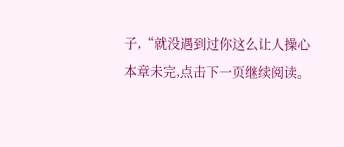子,“就没遇到过你这么让人操心
本章未完,点击下一页继续阅读。